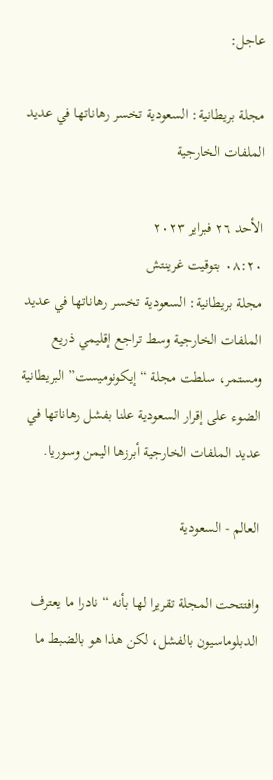عاجل:

مجلة بريطانية: السعودية تخسر رهاناتها في عديد الملفات الخارجية

الأحد ٢٦ فبراير ٢٠٢٣
٠٨:٢٠ بتوقيت غرينتش
مجلة بريطانية: السعودية تخسر رهاناتها في عديد الملفات الخارجية وسط تراجع إقليمي ذريع ومستمر، سلطت مجلة “إيكونوميست” البريطانية الضوء على إقرار السعودية علنا بفشل رهاناتها في عديد الملفات الخارجية أبرزها اليمن وسوريا.

العالم - السعودية

وافتتحت المجلة تقريرا لها بأنه “نادرا ما يعترف الدبلوماسيون بالفشل، لكن هذا هو بالضبط ما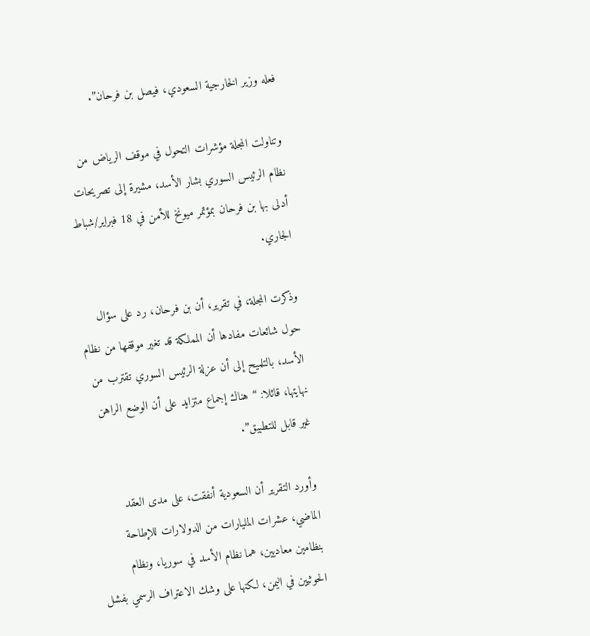فعله وزير الخارجية السعودي، فيصل بن فرحان”.

وتناولت المجلة مؤشرات التحول في موقف الرياض من نظام الرئيس السوري بشار الأسد، مشيرة إلى تصريحات أدلى بها بن فرحان بمؤتمر ميونخ للأمن في 18 فبراير/شباط الجاري.

وذكرت المجلة، في تقرير، أن بن فرحان، رد على سؤال حول شائعات مفادها أن المملكة قد تغير موقفها من نظام الأسد، بالتلميح إلى أن عزلة الرئيس السوري تقترب من نهايتها، قائلا: “هناك إجماع متزايد على أن الوضع الراهن غير قابل للتطبيق”.

وأورد التقرير أن السعودية أنفقت، على مدى العقد الماضي، عشرات المليارات من الدولارات للإطاحة بنظامين معاديين، هما نظام الأسد في سوريا، ونظام الحوثيين في اليمن، لكنها على وشك الاعتراف الرسمي بفشل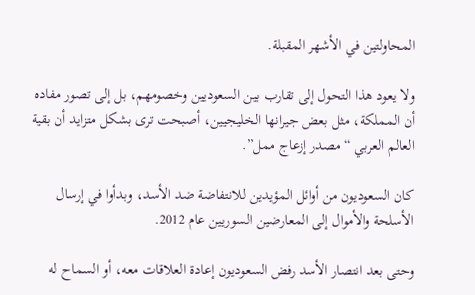المحاولتين في الأشهر المقبلة.

ولا يعود هذا التحول إلى تقارب بين السعوديين وخصومهم، بل إلى تصور مفاده أن المملكة، مثل بعض جيرانها الخليجيين، أصبحت ترى بشكل متزايد أن بقية العالم العربي “مصدر إزعاج ممل”.

كان السعوديون من أوائل المؤيدين للانتفاضة ضد الأسد، وبدأوا في إرسال الأسلحة والأموال إلى المعارضين السوريين عام 2012.

وحتى بعد انتصار الأسد رفض السعوديون إعادة العلاقات معه، أو السماح له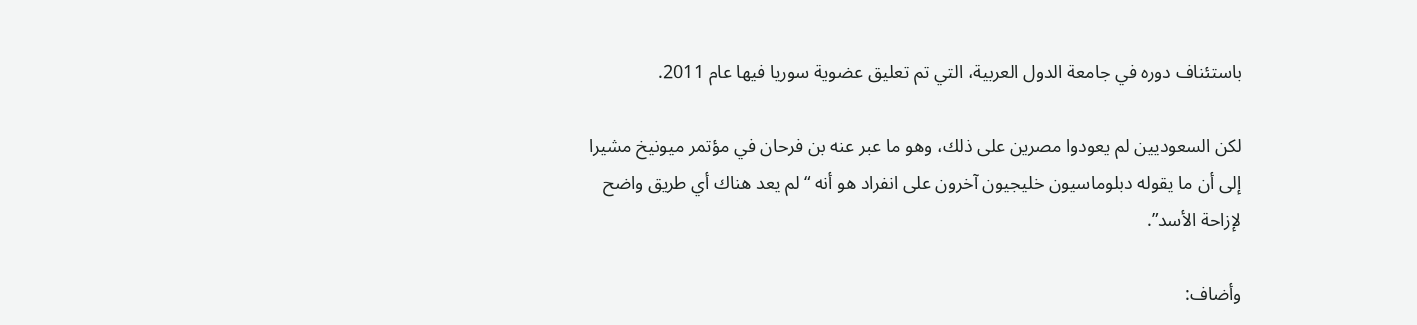باستئناف دوره في جامعة الدول العربية، التي تم تعليق عضوية سوريا فيها عام 2011.

لكن السعوديين لم يعودوا مصرين على ذلك، وهو ما عبر عنه بن فرحان في مؤتمر ميونيخ مشيرا إلى أن ما يقوله دبلوماسيون خليجيون آخرون على انفراد هو أنه “لم يعد هناك أي طريق واضح لإزاحة الأسد”.

وأضاف: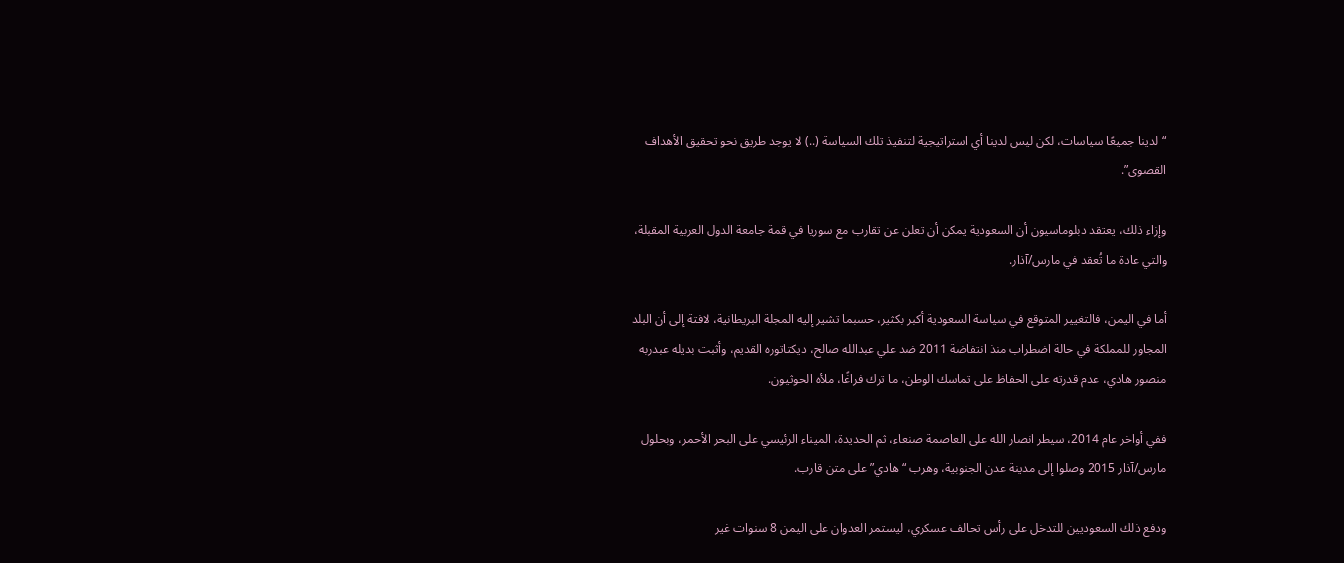“لدينا جميعًا سياسات، لكن ليس لدينا أي استراتيجية لتنفيذ تلك السياسة (..) لا يوجد طريق نحو تحقيق الأهداف القصوى”.

وإزاء ذلك، يعتقد دبلوماسيون أن السعودية يمكن أن تعلن عن تقارب مع سوريا في قمة جامعة الدول العربية المقبلة، والتي عادة ما تُعقد في مارس/آذار.

أما في اليمن، فالتغيير المتوقع في سياسة السعودية أكبر بكثير، حسبما تشير إليه المجلة البريطانية، لافتة إلى أن البلد المجاور للمملكة في حالة اضطراب منذ انتفاضة 2011 ضد علي عبدالله صالح، ديكتاتوره القديم، وأثبت بديله عبدربه منصور هادي، عدم قدرته على الحفاظ على تماسك الوطن، ما ترك فراغًا، ملأه الحوثيون.

ففي أواخر عام 2014، سيطر انصار الله على العاصمة صنعاء، ثم الحديدة، الميناء الرئيسي على البحر الأحمر، وبحلول مارس/آذار 2015 وصلوا إلى مدينة عدن الجنوبية، وهرب “هادي” على متن قارب.

ودفع ذلك السعوديين للتدخل على رأس تحالف عسكري، ليستمر العدوان على اليمن 8 سنوات غير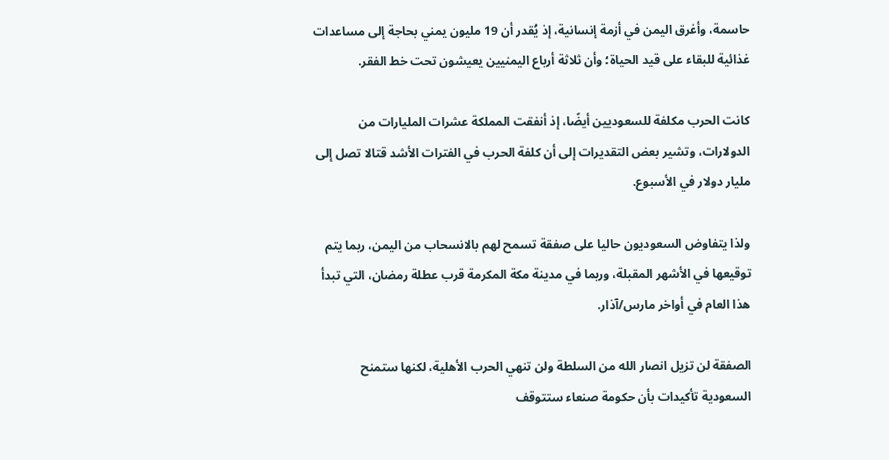حاسمة، وأغرق اليمن في أزمة إنسانية، إذ يُقدر أن 19 مليون يمني بحاجة إلى مساعدات غذائية للبقاء على قيد الحياة؛ وأن ثلاثة أرباع اليمنيين يعيشون تحت خط الفقر.

كانت الحرب مكلفة للسعوديين أيضًا، إذ أنفقت المملكة عشرات المليارات من الدولارات، وتشير بعض التقديرات إلى أن كلفة الحرب في الفترات الأشد قتالا تصل إلى مليار دولار في الأسبوع.

ولذا يتفاوض السعوديون حاليا على صفقة تسمح لهم بالانسحاب من اليمن، ربما يتم توقيعها في الأشهر المقبلة، وربما في مدينة مكة المكرمة قرب عطلة رمضان، التي تبدأ هذا العام في أواخر مارس/آذار.

الصفقة لن تزيل انصار الله من السلطة ولن تنهي الحرب الأهلية، لكنها ستمنح السعودية تأكيدات بأن حكومة صنعاء ستتوقف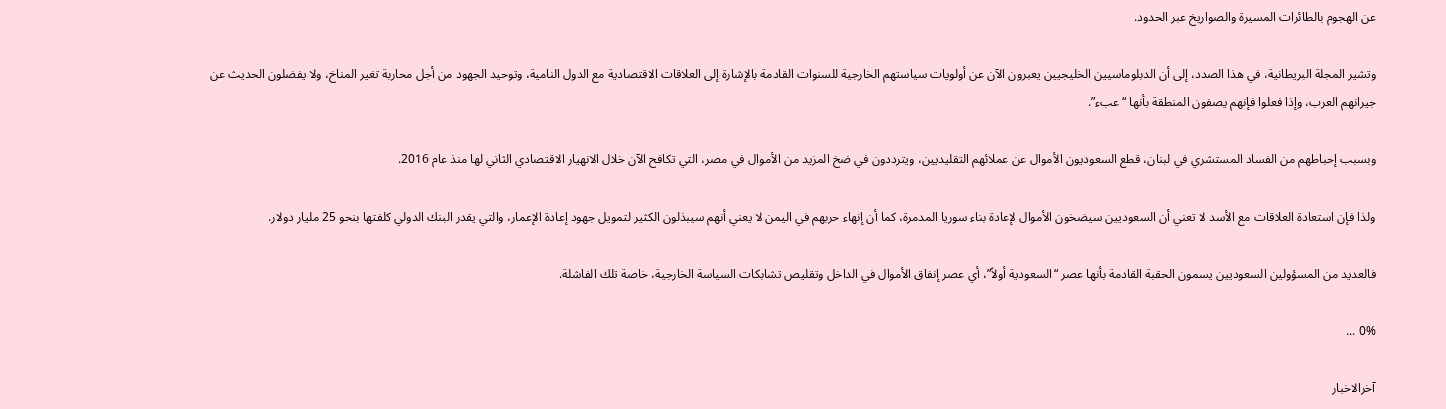عن الهجوم بالطائرات المسيرة والصواريخ عبر الحدود.

وتشير المجلة البريطانية، في هذا الصدد، إلى أن الدبلوماسيين الخليجيين يعبرون الآن عن أولويات سياستهم الخارجية للسنوات القادمة بالإشارة إلى العلاقات الاقتصادية مع الدول النامية، وتوحيد الجهود من أجل محاربة تغير المناخ، ولا يفضلون الحديث عن جيرانهم العرب، وإذا فعلوا فإنهم يصفون المنطقة بأنها “عبء”.

وبسبب إحباطهم من الفساد المستشري في لبنان، قطع السعوديون الأموال عن عملائهم التقليديين، ويترددون في ضخ المزيد من الأموال في مصر، التي تكافح الآن خلال الانهيار الاقتصادي الثاني لها منذ عام 2016.

ولذا فإن استعادة العلاقات مع الأسد لا تعني أن السعوديين سيضخون الأموال لإعادة بناء سوريا المدمرة، كما أن إنهاء حربهم في اليمن لا يعني أنهم سيبذلون الكثير لتمويل جهود إعادة الإعمار، والتي يقدر البنك الدولي كلفتها بنحو 25 مليار دولار.

فالعديد من المسؤولين السعوديين يسمون الحقبة القادمة بأنها عصر “السعودية أولاً”، أي عصر إنفاق الأموال في الداخل وتقليص تشابكات السياسة الخارجية، خاصة تلك الفاشلة.

0% ...

آخرالاخبار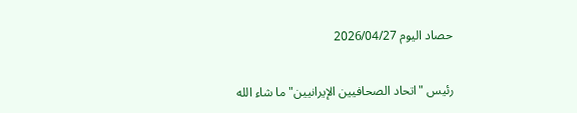حصاد اليوم 2026/04/27


رئيس "اتحاد الصحافيين الإيرانيين" ما شاء الله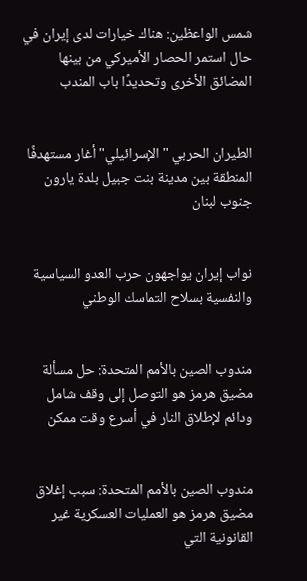شمس الواعظين: هناك خيارات لدى إيران في حال استمر الحصار الأميركي من بينها المضائق الأخرى وتحديدًا باب المندب


الطيران الحربي "الإسرائيلي" أغار مستهدفًا المنطقة بين مدينة بنت جبيل بلدة يارون جنوب لبنان


نواب إيران يواجهون حرب العدو السياسية والنفسية بسلاح التماسك الوطني


مندوب الصين بالأمم المتحدة: حل مسألة مضيق هرمز هو التوصل إلى وقف شامل ودائم لإطلاق النار في أسرع وقت ممكن


مندوب الصين بالأمم المتحدة: سبب إغلاق مضيق هرمز هو العمليات العسكرية غير القانونية التي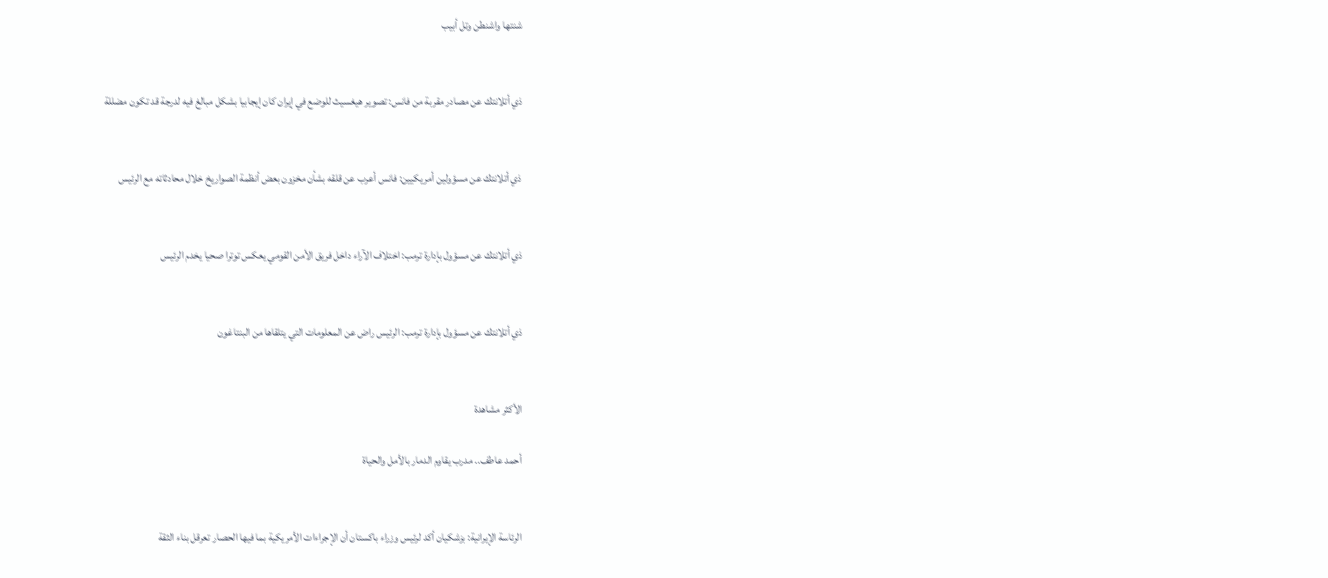شنتها واشنطن وتل أبيب


ذي أتلانتك عن مصادر مقربة من فانس: تصوير هيغسيث للوضع في إيران كان إيجابيا بشكل مبالغ فيه لدرجة قد تكون مضللة


ذي أتلانتك عن مسؤولين أمريكيين: فانس أعرب عن قلقه بشأن مخزون بعض أنظمة الصواريخ خلال محادثاته مع الرئيس


ذي أتلانتك عن مسؤول بإدارة ترمب: اختلاف الآراء داخل فريق الأمن القومي يعكس توترا صحيا يخدم الرئيس


ذي أتلانتك عن مسؤول بإدارة ترمب: الرئيس راض عن المعلومات التي يتلقاها من البنتاغون


الأكثر مشاهدة

أحمد عاطف.. مدرب يقاوم الدمار بالأمل والحياة


الرئاسة الإيرانية: بزشكيان أكد لرئيس وزراء باكستان أن الإجراءات الأمريكية بما فيها الحصار تعرقل بناء الثقة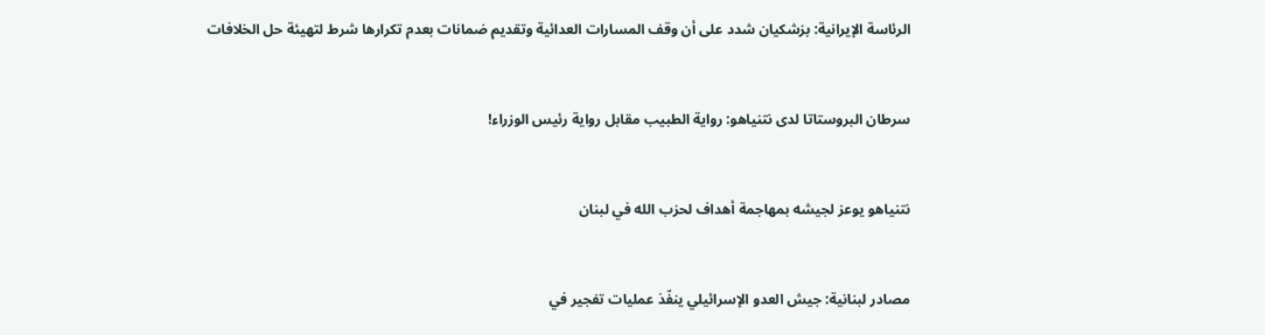الرئاسة الإيرانية: بزشكيان شدد على أن وقف المسارات العدائية وتقديم ضمانات بعدم تكرارها شرط لتهيئة حل الخلافات


سرطان البروستاتا لدى نتنياهو: رواية الطبيب مقابل رواية رئيس الوزراء!


نتنياهو يوعز لجيشه بمهاجمة أهداف لحزب الله في لبنان


مصادر لبنانية: جيش العدو الإسرائيلي ينفّذ عمليات تفجير في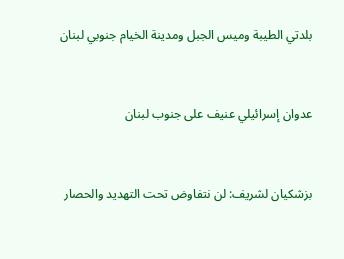بلدتي الطيبة وميس الجبل ومدينة الخيام جنوبي لبنان


عدوان إسرائيلي عنيف على جنوب لبنان


بزشكيان لشريف: لن نتفاوض تحت التهديد والحصار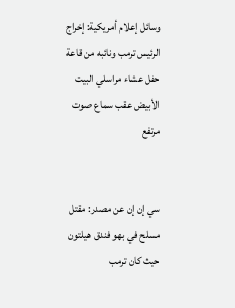وسائل إعلام أمريكية: إخراج الرئيس ترمب ونائبه من قاعة حفل عشاء مراسلي البيت الأبيض عقب سماع صوت مرتفع


سي إن إن عن مصدر: مقتل مسلح في بهو فندق هيلتون حيث كان ترمب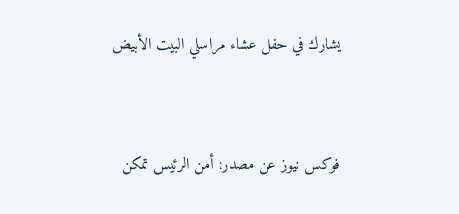يشارك في حفل عشاء مراسلي البيت الأبيض


فوكس نيوز عن مصدر: أمن الرئيس تمكن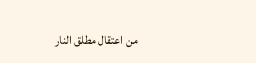من اعتقال مطلق النار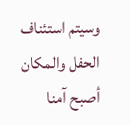وسيتم استئناف الحفل والمكان أصبح آمنا